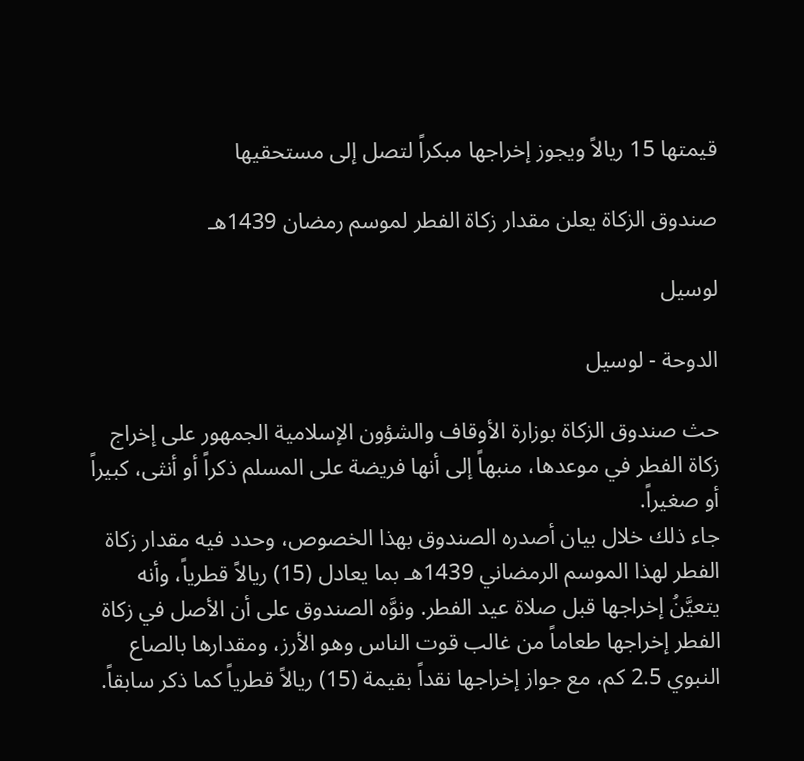قيمتها 15 ريالاً ويجوز إخراجها مبكراً لتصل إلى مستحقيها

صندوق الزكاة يعلن مقدار زكاة الفطر لموسم رمضان 1439هـ

لوسيل

الدوحة - لوسيل

حث صندوق الزكاة بوزارة الأوقاف والشؤون الإسلامية الجمهور على إخراج زكاة الفطر في موعدها، منبهاً إلى أنها فريضة على المسلم ذكراً أو أنثى، كبيراً أو صغيراً.
جاء ذلك خلال بيان أصدره الصندوق بهذا الخصوص، وحدد فيه مقدار زكاة الفطر لهذا الموسم الرمضاني 1439هـ بما يعادل (15) ريالاً قطرياً، وأنه يتعيَّنُ إخراجها قبل صلاة عيد الفطر. ونوَّه الصندوق على أن الأصل في زكاة الفطر إخراجها طعاماً من غالب قوت الناس وهو الأرز، ومقدارها بالصاع النبوي 2.5 كم، مع جواز إخراجها نقداً بقيمة (15) ريالاً قطرياً كما ذكر سابقاً.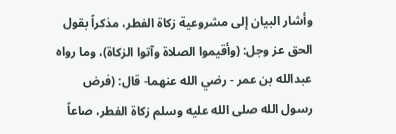وأشار البيان إلى مشروعية زكاة الفطر، مذكراً بقول الحق عز وجل: (وأقيموا الصلاة وآتوا الزكاة)، وما رواه عبدالله بن عمر - رضي الله عنهما- قال: (فرض رسول الله صلى الله عليه وسلم زكاة الفطر، صاعاً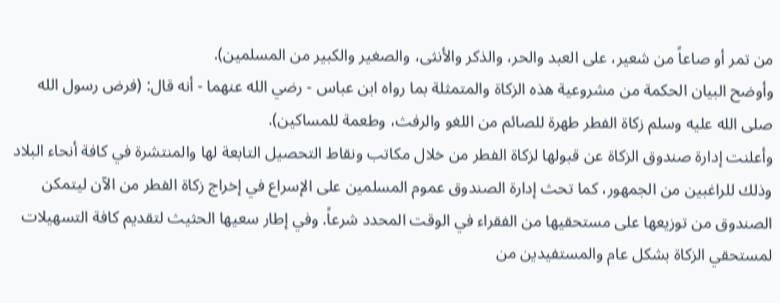من تمر أو صاعاً من شعير، على العبد والحر، والذكر والأنثى، والصغير والكبير من المسلمين).
وأوضح البيان الحكمة من مشروعية هذه الزكاة والمتمثلة بما رواه ابن عباس - رضي الله عنهما - أنه قال: (فرض رسول الله صلى الله عليه وسلم زكاة الفطر طهرة للصائم من اللغو والرفث، وطعمة للمساكين).
وأعلنت إدارة صندوق الزكاة عن قبولها لزكاة الفطر من خلال مكاتب ونقاط التحصيل التابعة لها والمنتشرة في كافة أنحاء البلاد وذلك للراغبين من الجمهور، كما تحث إدارة الصندوق عموم المسلمين على الإسراع في إخراج زكاة الفطر من الآن ليتمكن الصندوق من توزيعها على مستحقيها من الفقراء في الوقت المحدد شرعاً. وفي إطار سعيها الحثيث لتقديم كافة التسهيلات لمستحقي الزكاة بشكل عام والمستفيدين من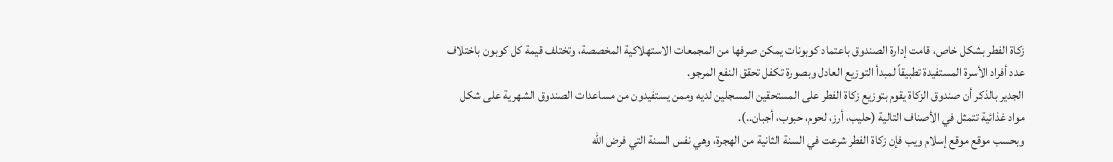زكاة الفطر بشكل خاص، قامت إدارة الصندوق باعتماد كوبونات يمكن صرفها من المجمعات الاستهلاكية المخصصة، وتختلف قيمة كل كوبون باختلاف عدد أفراد الأسرة المستفيدة تطبيقاً لمبدأ التوزيع العادل وبصورة تكفل تحقق النفع المرجو.
الجدير بالذكر أن صندوق الزكاة يقوم بتوزيع زكاة الفطر على المستحقين المسجلين لديه وممن يستفيدون من مساعدات الصندوق الشهرية على شكل مواد غذائية تتمثل في الأصناف التالية (حليب، أرز، لحوم، حبوب، أجبان..).
وبحسب موقع موقع إسلام ويب فإن زكاة الفطر شرعت في السنة الثانية من الهجرة، وهي نفس السنة التي فرض الله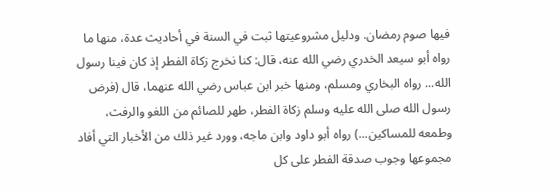فيها صوم رمضان. ودليل مشروعيتها ثبت في السنة في أحاديث عدة، منها ما رواه أبو سيعد الخدري رضي الله عنه، قال: كنا نخرج زكاة الفطر إذ كان فينا رسول الله... رواه البخاري ومسلم، ومنها خبر ابن عباس رضي الله عنهما، قال (فرض رسول الله صلى الله عليه وسلم زكاة الفطر، طهر للصائم من اللغو والرفث، وطمعه للمساكين...) رواه أبو داود وابن ماجه، وورد غير ذلك من الأخبار التي أفاد مجموعها وجوب صدقة الفطر على كل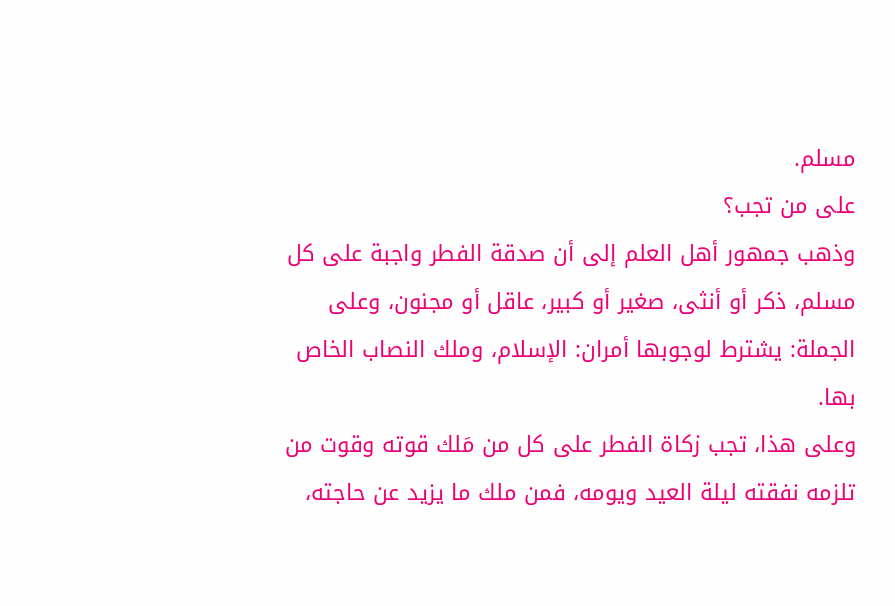مسلم.
على من تجب؟
وذهب جمهور أهل العلم إلى أن صدقة الفطر واجبة على كل مسلم، ذكر أو أنثى، صغير أو كبير، عاقل أو مجنون، وعلى الجملة: يشترط لوجوبها أمران: الإسلام، وملك النصاب الخاص بها.
وعلى هذا، تجب زكاة الفطر على كل من مَلك قوته وقوت من تلزمه نفقته ليلة العيد ويومه، فمن ملك ما يزيد عن حاجته،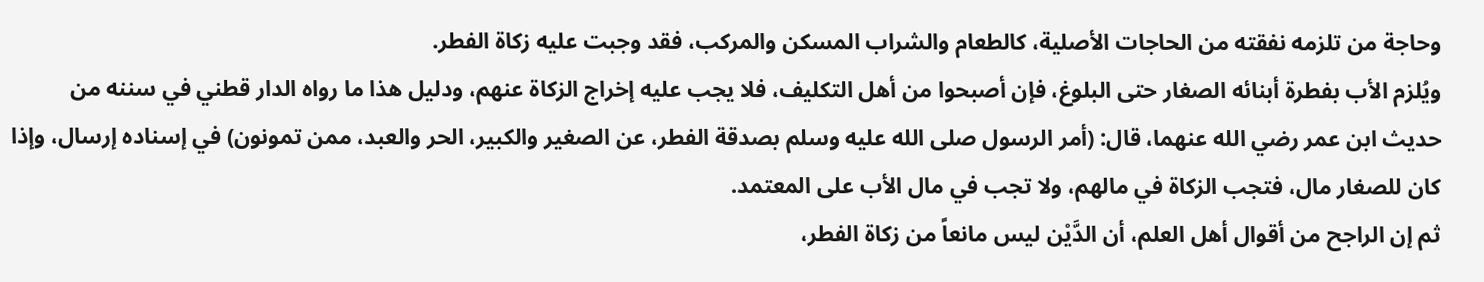وحاجة من تلزمه نفقته من الحاجات الأصلية، كالطعام والشراب المسكن والمركب، فقد وجبت عليه زكاة الفطر.
ويُلزم الأب بفطرة أبنائه الصغار حتى البلوغ، فإن أصبحوا من أهل التكليف، فلا يجب عليه إخراج الزكاة عنهم، ودليل هذا ما رواه الدار قطني في سننه من حديث ابن عمر رضي الله عنهما، قال: (أمر الرسول صلى الله عليه وسلم بصدقة الفطر، عن الصغير والكبير، الحر والعبد، ممن تمونون) في إسناده إرسال، وإذا كان للصغار مال، فتجب الزكاة في مالهم، ولا تجب في مال الأب على المعتمد.
ثم إن الراجح من أقوال أهل العلم، أن الدَّيْن ليس مانعاً من زكاة الفطر،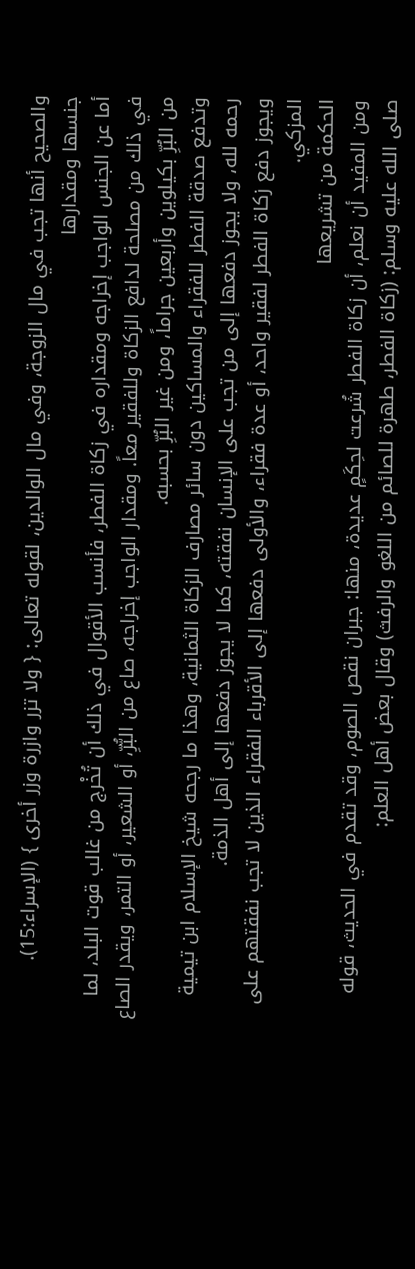والصحيح أنها تجب في مال الزوجة، وفي مال الوالدين، لقوله تعالى: { ولا تزر وازرة وزر أخرى } (الإسراء:15).
جنسها ومقدارها
أما عن الجنس الواجب إخراجه ومقداره في زكاة الفطر، فأنسب الأقوال في ذلك أن تُخْرج من غالب قوت البلد، لما في ذلك من مصلحة لدافع الزكاة وللفقير معاً. ومقدار الواجب إخراجه، صاع من البُّرِّ، أو الشعير، أو التمر، ويقدر الصاع من البُرِّ بكيلوين وأربعين جراماً، ومن غير البُرِّ بحسبه.
وتدفع صدقة الفطر للفقراء والمساكين دون سائر مصارف الزكاة الثمانية، وهذا ما رجحه شيخ الإسلام ابن تيمية رحمه لله، ولا يجوز دفعها إلى من تجب على الإنسان نفقته، كما لا يجوز دفعها إلى أهل الذمة.
ويجوز دفع زكاة الفطر لفقير واحد، أو عدة فقراء، والأولى دفعها إلى الأقرباء الفقراء الذين لا تجب نفقتهم على المزكي.
الحكمة من تشريعها
ومن المفيد أن نعلم، أن زكاة الفطر شُرعت لحِكَمٍ عديدة، منها: جبران نقص الصوم، وقد تقدم في الحديث، قوله صلى الله عليه وسلم: (زكاة الفطر، طهرة للصائم من اللغو والرفث) وقال بعض أهل العلم: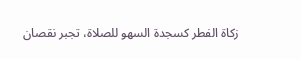زكاة الفطر كسجدة السهو للصلاة، تجبر نقصان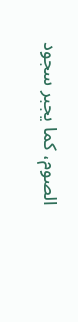الصوم، كما يجبر سجود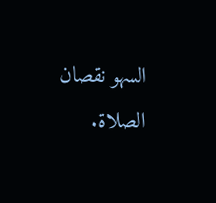السهو نقصان الصلاة.